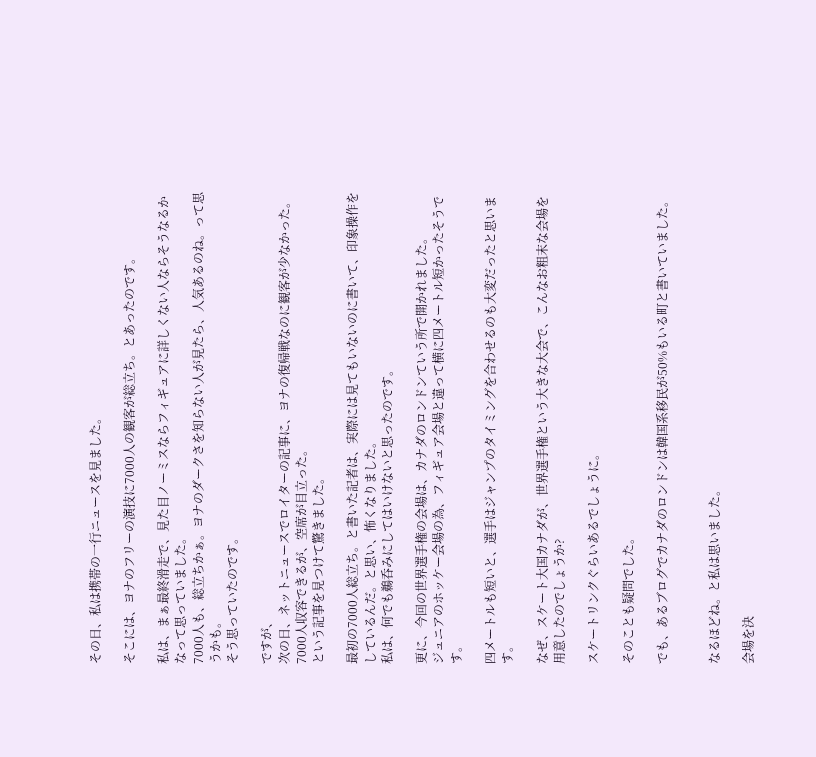その日、私は携帯の一行ニュースを見ました。

そこには、ヨナのフリーの演技に7000人の観客が総立ち。とあったのです。

私は、まぁ最終滑走で、見た目ノーミスならフィギュアに詳しくない人ならそうなるかなって思っていました。
7000人も、総立ちかぁ。ヨナのダークさを知らない人が見たら、人気あるのね。って思うかも。
そう思っていたのです。

ですが、
次の日、ネットニュースでロイターの記事に、ヨナの復帰戦なのに観客が少なかった。7000人収容できるが、空席が目立った。
という記事を見つけて驚きました。

最初の7000人総立ち。と書いた記者は、実際には見てもいないのに書いて、印象操作をしているんだ。と思い、怖くなりました。
私は、何でも鵜呑みにしてはいけないと思ったのです。

更に、今回の世界選手権の会場は、カナダのロンドンていう所で開かれました。
ジュニアのホッケー会場の為、フィギュア会場と違って横に四メートル短かったそうです。

四メートルも短いと、選手はジャンプのタイミングを合わせるのも大変だったと思います。

なぜ、スケート大国カナダが、世界選手権という大きな大会で、こんなお粗末な会場を用意したのでしょうか?

スケートリンクぐらいあるでしょうに。

そのことも疑問でした。

でも、あるブログでカナダのロンドンは韓国系移民が50%もいる町と書いていました。


なるほどね。と私は思いました。

会場を決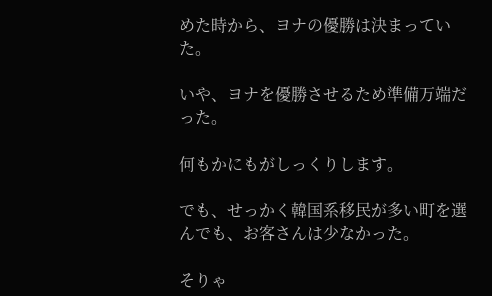めた時から、ヨナの優勝は決まっていた。

いや、ヨナを優勝させるため準備万端だった。

何もかにもがしっくりします。

でも、せっかく韓国系移民が多い町を選んでも、お客さんは少なかった。

そりゃ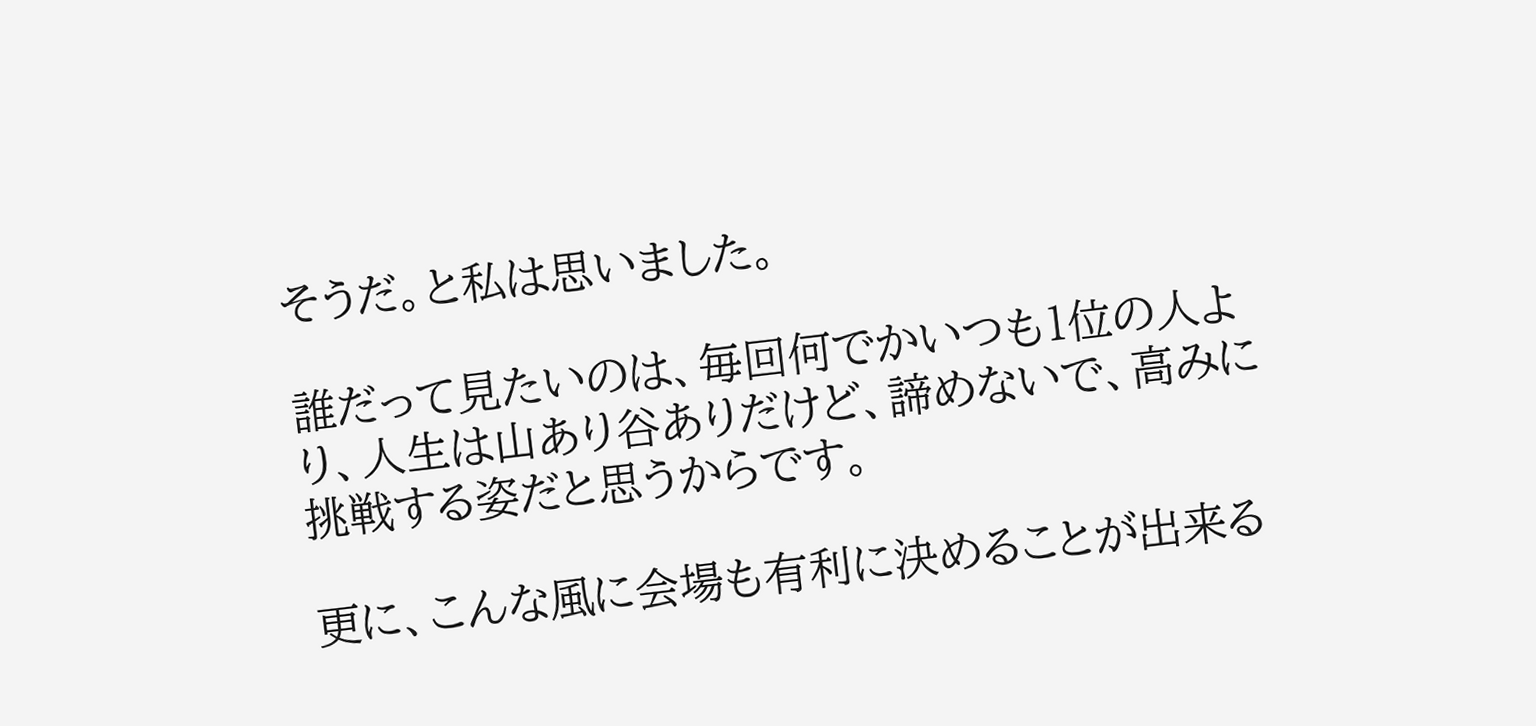そうだ。と私は思いました。

誰だって見たいのは、毎回何でかいつも1位の人より、人生は山あり谷ありだけど、諦めないで、高みに挑戦する姿だと思うからです。

更に、こんな風に会場も有利に決めることが出来る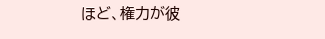ほど、権力が彼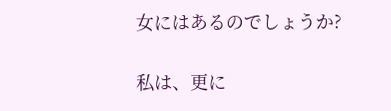女にはあるのでしょうか?

私は、更に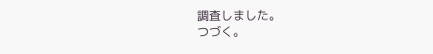調査しました。
つづく。